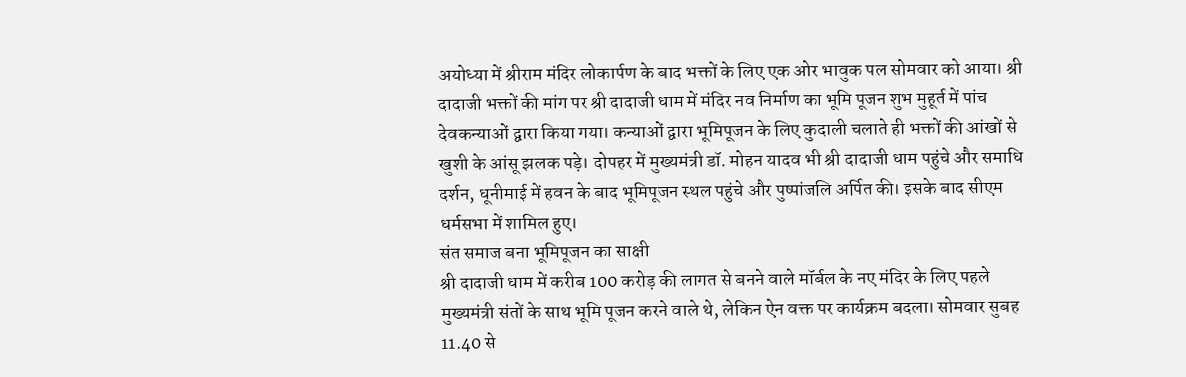अयोध्या में श्रीराम मंदिर लोकार्पण के बाद भक्तों के लिए एक ओर भावुक पल सोमवार को आया। श्री दादाजी भक्तों की मांग पर श्री दादाजी धाम में मंदिर नव निर्माण का भूमि पूजन शुभ मुहूर्त में पांच देवकन्याओं द्वारा किया गया। कन्याओं द्वारा भूमिपूजन के लिए कुदाली चलाते ही भक्तों की आंखों से खुशी के आंसू झलक पड़े। दोपहर में मुख्यमंत्री डॉ. मोहन यादव भी श्री दादाजी धाम पहुंचे और समाधि दर्शन, धूनीमाई में हवन के बाद भूमिपूजन स्थल पहुंचे और पुष्पांजलि अर्पित की। इसके बाद सीएम धर्मसभा में शामिल हुए।
संत समाज बना भूमिपूजन का साक्षी
श्री दादाजी धाम में करीब 100 करोड़ की लागत से बनने वाले मॉर्बल के नए मंदिर के लिए पहले मुख्यमंत्री संतों के साथ भूमि पूजन करने वाले थे, लेकिन ऐन वक्त पर कार्यक्रम बदला। सोमवार सुबह 11.40 से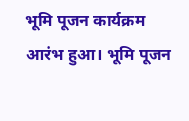भूमि पूजन कार्यक्रम आरंभ हुआ। भूमि पूजन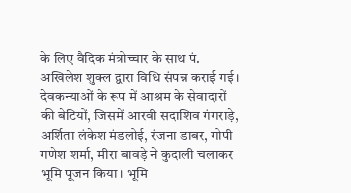के लिए वैदिक मंत्रोच्चार के साथ पं. अखिलेश शुक्ल द्वारा विधि संपन्न कराई गई। देवकन्याओं के रूप में आश्रम के सेवादारों की बेटियों, जिसमें आरवी सदाशिव गंगराड़े, अर्शिता लंकेश मंडलोई, रंजना डाबर, गोपी गणेश शर्मा, मीरा बावड़े ने कुदाली चलाकर भूमि पूजन किया। भूमि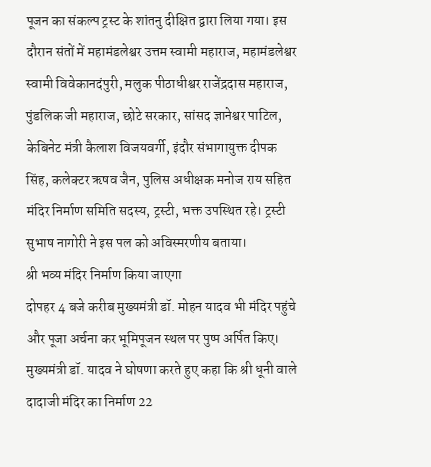पूजन का संकल्प ट्रस्ट के शांतनु दीक्षित द्वारा लिया गया। इस दौरान संतों में महामंडलेश्वर उत्तम स्वामी महाराज, महामंडलेश्वर स्वामी विवेकानदंपुरी, मलुक पीठाधीश्वर राजेंद्रदास महाराज, पुंडलिक जी महाराज, छोटे सरकार, सांसद ज्ञानेश्वर पाटिल, केबिनेट मंत्री कैलाश विजयवर्गी, इंदौर संभागायुक्त दीपक सिंह, कलेक्टर ऋषव जैन, पुलिस अधीक्षक मनोज राय सहित मंदिर निर्माण समिति सदस्य, ट्रस्टी, भक्त उपस्थित रहे। ट्रस्टी सुभाष नागोरी ने इस पल को अविस्मरणीय बताया।
श्री भव्य मंदिर निर्माण किया जाएगा
दोपहर 4 बजे करीब मुख्यमंत्री डॉ. मोहन यादव भी मंदिर पहुंचे और पूजा अर्चना कर भूमिपूजन स्थल पर पुष्प अर्पित किए। मुख्यमंत्री डॉ. यादव ने घोषणा करते हुए कहा कि श्री धूनी वाले दादाजी मंदिर का निर्माण 22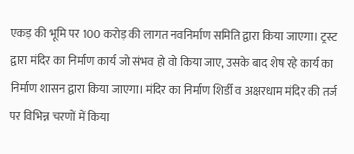एकड़ की भूमि पर 100 करोड़ की लागत नवनिर्माण समिति द्वारा किया जाएगा। ट्रस्ट द्वारा मंदिर का निर्माण कार्य जो संभव हो वो किया जाए, उसके बाद शेष रहे कार्य का निर्माण शासन द्वारा किया जाएगा। मंदिर का निर्माण शिर्डी व अक्षरधाम मंदिर की तर्ज पर विभिन्न चरणों में किया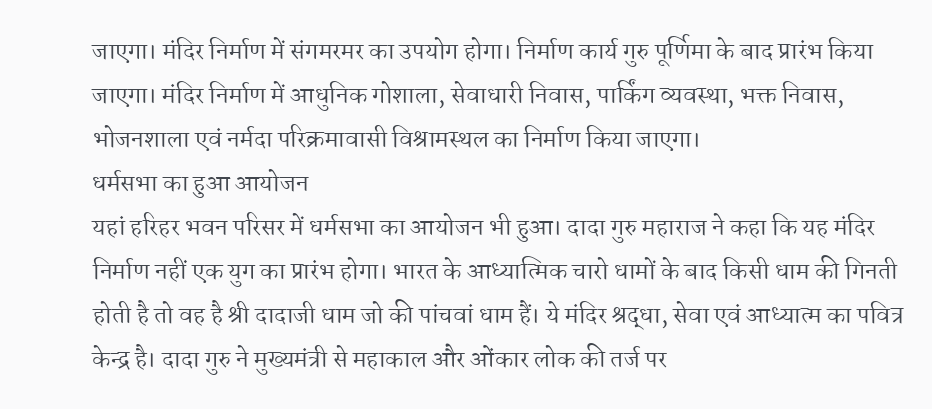जाएगा। मंदिर निर्माण में संगमरमर का उपयोग होगा। निर्माण कार्य गुरु पूर्णिमा के बाद प्रारंभ किया जाएगा। मंदिर निर्माण में आधुनिक गोशाला, सेवाधारी निवास, पार्किंग व्यवस्था, भक्त निवास, भोजनशाला एवं नर्मदा परिक्रमावासी विश्रामस्थल का निर्माण किया जाएगा।
धर्मसभा का हुआ आयोजन
यहां हरिहर भवन परिसर में धर्मसभा का आयोजन भी हुआ। दादा गुरु महाराज ने कहा कि यह मंदिर निर्माण नहीं एक युग का प्रारंभ होगा। भारत के आध्यात्मिक चारो धामों के बाद किसी धाम की गिनती होती है तो वह है श्री दादाजी धाम जो की पांचवां धाम हैं। ये मंदिर श्रद्धा, सेवा एवं आध्यात्म का पवित्र केन्द्र है। दादा गुरु ने मुख्यमंत्री से महाकाल और ओंकार लोक की तर्ज पर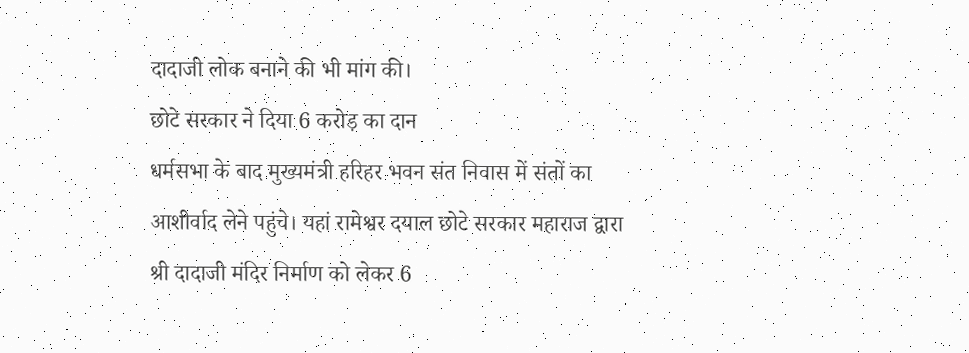दादाजी लोक बनाने की भी मांग की।
छोटे सरकार ने दिया 6 करोड़ का दान
धर्मसभा के बाद मुख्यमंत्री हरिहर भवन संत निवास में संतों का आशीर्वाद लेने पहुंचे। यहां रामेश्वर दयाल छोटे सरकार महाराज द्वारा श्री दादाजी मंदिर निर्माण को लेकर 6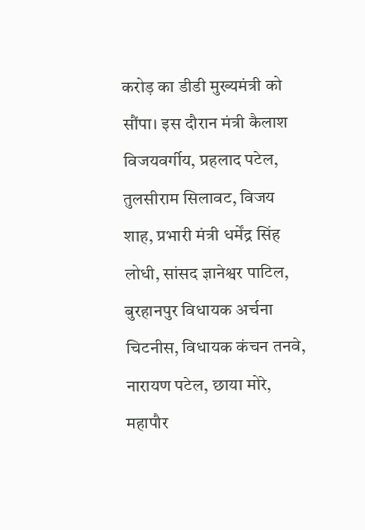करोड़ का डीडी मुख्यमंत्री को सौंपा। इस दौरान मंत्री कैलाश विजयवर्गीय, प्रहलाद पटेल, तुलसीराम सिलावट, विजय शाह, प्रभारी मंत्री धर्मेंद्र सिंह लोधी, सांसद ज्ञानेश्वर पाटिल, बुरहानपुर विधायक अर्चना चिटनीस, विधायक कंचन तनवे, नारायण पटेल, छाया मोरे, महापौर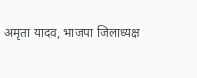अमृता यादव, भाजपा जिलाध्यक्ष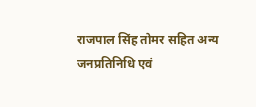राजपाल सिंह तोमर सहित अन्य जनप्रतिनिधि एवं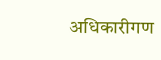अधिकारीगण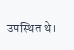उपस्थित थे।